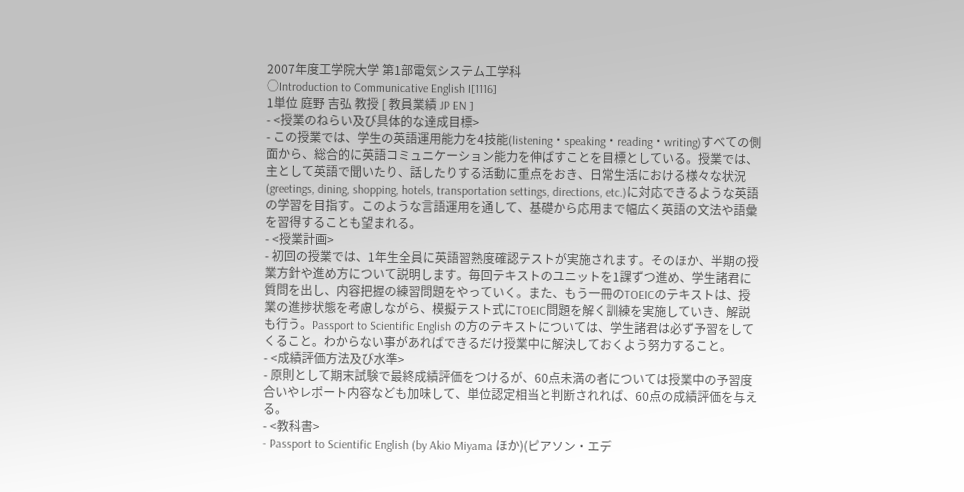2007年度工学院大学 第1部電気システム工学科
○Introduction to Communicative English I[1116]
1単位 庭野 吉弘 教授 [ 教員業績 JP EN ]
- <授業のねらい及び具体的な達成目標>
- この授業では、学生の英語運用能力を4技能(listening・speaking・reading・writing)すべての側面から、総合的に英語コミュニケーション能力を伸ばすことを目標としている。授業では、主として英語で聞いたり、話したりする活動に重点をおき、日常生活における様々な状況(greetings, dining, shopping, hotels, transportation settings, directions, etc.)に対応できるような英語の学習を目指す。このような言語運用を通して、基礎から応用まで幅広く英語の文法や語彙を習得することも望まれる。
- <授業計画>
- 初回の授業では、1年生全員に英語習熟度確認テストが実施されます。そのほか、半期の授業方針や進め方について説明します。毎回テキストのユニットを1課ずつ進め、学生諸君に質問を出し、内容把握の練習問題をやっていく。また、もう一冊のTOEICのテキストは、授業の進捗状態を考慮しながら、模擬テスト式にTOEIC問題を解く訓練を実施していき、解説も行う。Passport to Scientific English の方のテキストについては、学生諸君は必ず予習をしてくること。わからない事があればできるだけ授業中に解決しておくよう努力すること。
- <成績評価方法及び水準>
- 原則として期末試験で最終成績評価をつけるが、60点未満の者については授業中の予習度合いやレポート内容なども加味して、単位認定相当と判断されれば、60点の成績評価を与える。
- <教科書>
- Passport to Scientific English (by Akio Miyama ほか)(ピアソン・エデ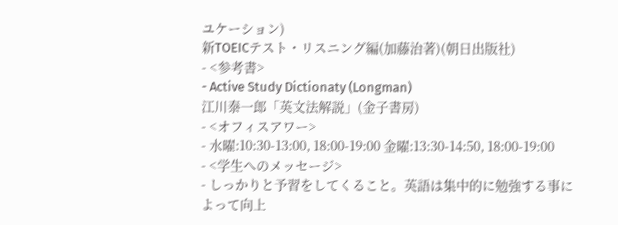ユケーション)
新TOEICテスト・リスニング編(加藤治著)(朝日出版社)
- <参考書>
- Active Study Dictionaty (Longman)
江川泰一郎「英文法解説」(金子書房)
- <オフィスアワー>
- 水曜:10:30-13:00, 18:00-19:00 金曜:13:30-14:50, 18:00-19:00
- <学生へのメッセージ>
- しっかりと予習をしてくること。英語は集中的に勉強する事によって向上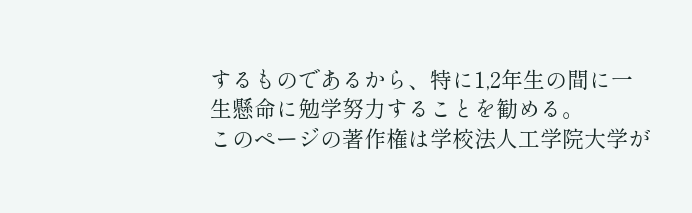するものであるから、特に1,2年生の間に一生懸命に勉学努力することを勧める。
このページの著作権は学校法人工学院大学が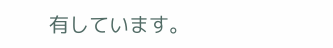有しています。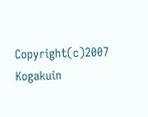Copyright(c)2007 Kogakuin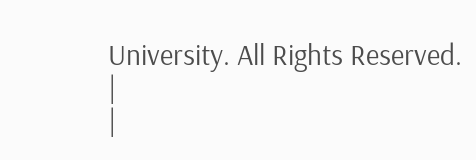University. All Rights Reserved. |
|